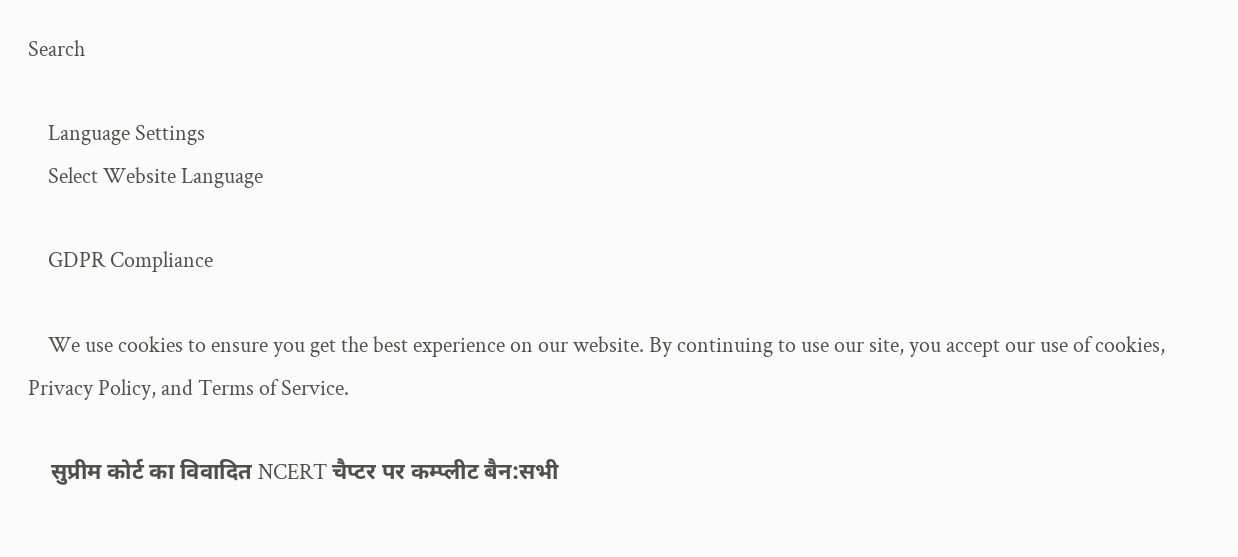Search

    Language Settings
    Select Website Language

    GDPR Compliance

    We use cookies to ensure you get the best experience on our website. By continuing to use our site, you accept our use of cookies, Privacy Policy, and Terms of Service.

    सुप्रीम कोर्ट का विवादित NCERT चैप्टर पर कम्प्लीट बैन:सभी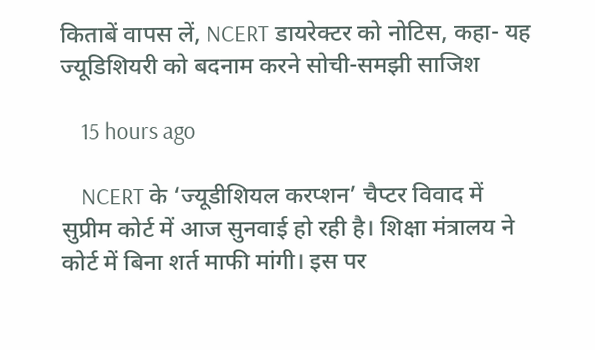किताबें वापस लें, NCERT डायरेक्टर को नोटिस, कहा- यह ज्यूडिशियरी को बदनाम करने सोची-समझी साजिश

    15 hours ago

    NCERT के ‘ज्यूडीशियल करप्शन’ चैप्टर विवाद में सुप्रीम कोर्ट में आज सुनवाई हो रही है। शिक्षा मंत्रालय ने कोर्ट में बिना शर्त माफी मांगी। इस पर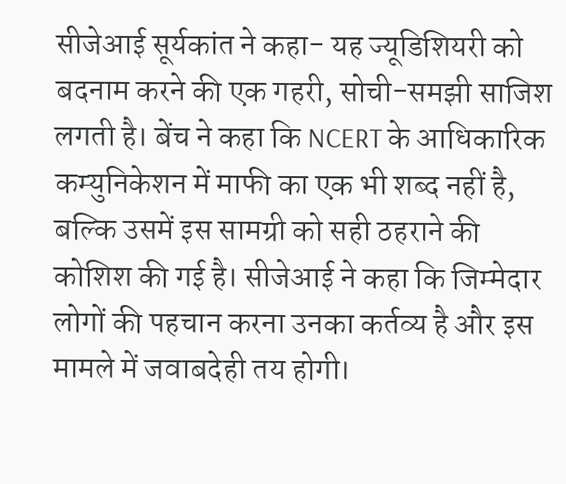सीजेआई सूर्यकांत ने कहा- यह ज्यूडिशियरी को बदनाम करने की एक गहरी, सोची-समझी साजिश लगती है। बेंच ने कहा कि NCERT के आधिकारिक कम्युनिकेशन में माफी का एक भी शब्द नहीं है, बल्कि उसमें इस सामग्री को सही ठहराने की कोशिश की गई है। सीजेआई ने कहा कि जिम्मेदार लोगों की पहचान करना उनका कर्तव्य है और इस मामले में जवाबदेही तय होगी।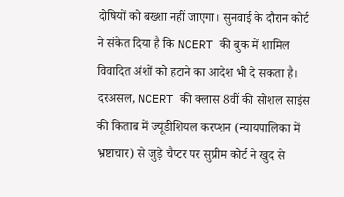दोषियों को बख्शा नहीं जाएगा। सुनवाई के दौरान कोर्ट ने संकेत दिया है कि NCERT की बुक में शामिल विवादित अंशों को हटाने का आदेश भी दे सकता है। दरअसल, NCERT की क्लास 8वीं की सोशल साइंस की किताब में ज्यूडीशियल करप्शन (न्यायपालिका में भ्रष्टाचार) से जुड़े चैप्टर पर सुप्रीम कोर्ट ने खुद से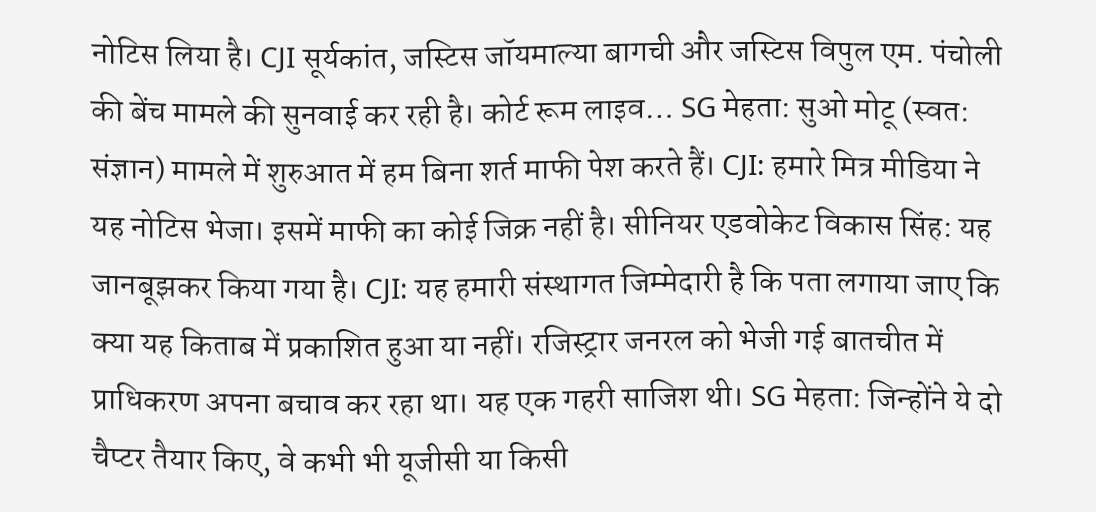नोटिस लिया है। CJI सूर्यकांत, जस्टिस जॉयमाल्या बागची और जस्टिस विपुल एम. पंचोली की बेंच मामले की सुनवाई कर रही है। कोर्ट रूम लाइव… SG मेहता: सुओ मोटू (स्वत: संज्ञान) मामले में शुरुआत में हम बिना शर्त माफी पेश करते हैं। CJI: हमारे मित्र मीडिया ने यह नोटिस भेजा। इसमें माफी का कोई जिक्र नहीं है। सीनियर एडवोकेट विकास सिंह: यह जानबूझकर किया गया है। CJI: यह हमारी संस्थागत जिम्मेदारी है कि पता लगाया जाए कि क्या यह किताब में प्रकाशित हुआ या नहीं। रजिस्ट्रार जनरल को भेजी गई बातचीत में प्राधिकरण अपना बचाव कर रहा था। यह एक गहरी साजिश थी। SG मेहता: जिन्होंने ये दो चैप्टर तैयार किए, वे कभी भी यूजीसी या किसी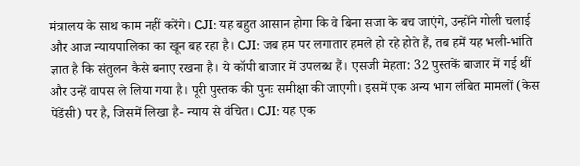मंत्रालय के साथ काम नहीं करेंगे। CJI: यह बहुत आसान होगा कि वे बिना सजा के बच जाएंगे, उन्होंने गोली चलाई और आज न्यायपालिका का खून बह रहा है। CJI: जब हम पर लगातार हमले हो रहे होते हैं, तब हमें यह भली-भांति ज्ञात है कि संतुलन कैसे बनाए रखना है। ये कॉपी बाजार में उपलब्ध हैं। एसजी मेहता: 32 पुस्तकें बाजार में गई थीं और उन्हें वापस ले लिया गया है। पूरी पुस्तक की पुनः समीक्षा की जाएगी। इसमें एक अन्य भाग लंबित मामलों (केस पेंडेंसी) पर है, जिसमें लिखा है- न्याय से वंचित। CJI: यह एक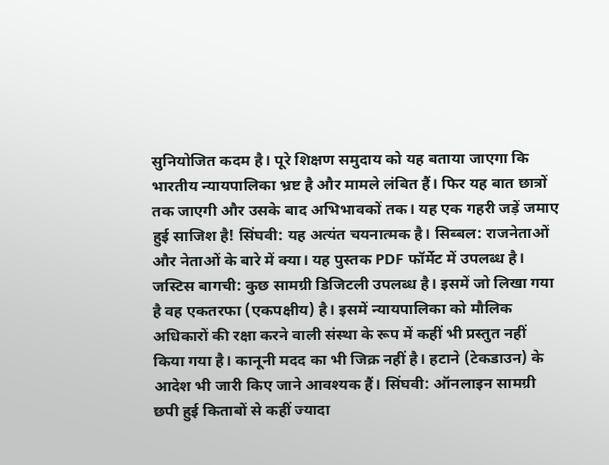सुनियोजित कदम है। पूरे शिक्षण समुदाय को यह बताया जाएगा कि भारतीय न्यायपालिका भ्रष्ट है और मामले लंबित हैं। फिर यह बात छात्रों तक जाएगी और उसके बाद अभिभावकों तक। यह एक गहरी जड़ें जमाए हुई साजिश है! सिंघवी: यह अत्यंत चयनात्मक है। सिब्बल: राजनेताओं और नेताओं के बारे में क्या। यह पुस्तक PDF फॉर्मेट में उपलब्ध है। जस्टिस बागची: कुछ सामग्री डिजिटली उपलब्ध है। इसमें जो लिखा गया है वह एकतरफा (एकपक्षीय) है। इसमें न्यायपालिका को मौलिक अधिकारों की रक्षा करने वाली संस्था के रूप में कहीं भी प्रस्तुत नहीं किया गया है। कानूनी मदद का भी जिक्र नहीं है। हटाने (टेकडाउन) के आदेश भी जारी किए जाने आवश्यक हैं। सिंघवी: ऑनलाइन सामग्री छपी हुई किताबों से कहीं ज्यादा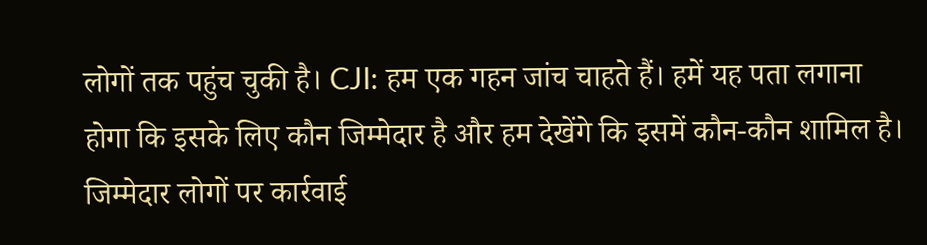लोगों तक पहुंच चुकी है। CJI: हम एक गहन जांच चाहते हैं। हमें यह पता लगाना होगा कि इसके लिए कौन जिम्मेदार है और हम देखेंगे कि इसमें कौन-कौन शामिल है। जिम्मेदार लोगों पर कार्रवाई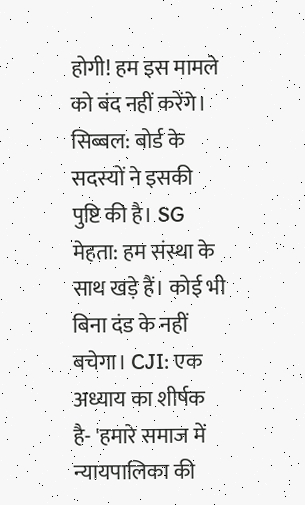होगी! हम इस मामले को बंद नहीं करेंगे। सिब्बल: बोर्ड के सदस्यों ने इसकी पुष्टि की है। SG मेहता: हम संस्था के साथ खड़े हैं। कोई भी बिना दंड के नहीं बचेगा। CJI: एक अध्याय का शीर्षक है- 'हमारे समाज में न्यायपालिका की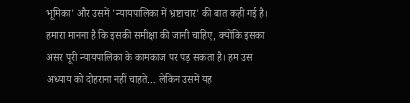भूमिका' और उसमें 'न्यायपालिका में भ्रष्टाचार' की बात कही गई है। हमारा मानना है कि इसकी समीक्षा की जानी चाहिए, क्योंकि इसका असर पूरी न्यायपालिका के कामकाज पर पड़ सकता है। हम उस अध्याय को दोहराना नहीं चाहते… लेकिन उसमें यह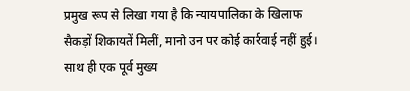प्रमुख रूप से लिखा गया है कि न्यायपालिका के खिलाफ सैकड़ों शिकायतें मिलीं, मानो उन पर कोई कार्रवाई नहीं हुई। साथ ही एक पूर्व मुख्य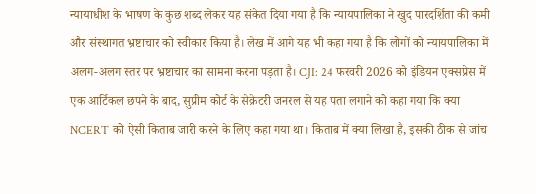न्यायाधीश के भाषण के कुछ शब्द लेकर यह संकेत दिया गया है कि न्यायपालिका ने खुद पारदर्शिता की कमी और संस्थागत भ्रष्टाचार को स्वीकार किया है। लेख में आगे यह भी कहा गया है कि लोगों को न्यायपालिका में अलग-अलग स्तर पर भ्रष्टाचार का सामना करना पड़ता है। CJI: 24 फरवरी 2026 को इंडियन एक्सप्रेस में एक आर्टिकल छपने के बाद, सुप्रीम कोर्ट के सेक्रेटरी जनरल से यह पता लगाने को कहा गया कि क्या NCERT को ऐसी किताब जारी करने के लिए कहा गया था। किताब में क्या लिखा है, इसकी ठीक से जांच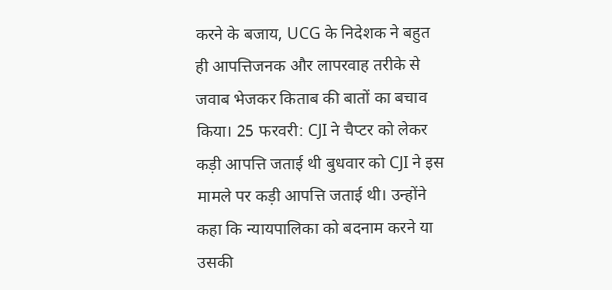करने के बजाय, UCG के निदेशक ने बहुत ही आपत्तिजनक और लापरवाह तरीके से जवाब भेजकर किताब की बातों का बचाव किया। 25 फरवरी: CJI ने चैप्टर को लेकर कड़ी आपत्ति जताई थी बुधवार को CJI ने इस मामले पर कड़ी आपत्ति जताई थी। उन्होंने कहा कि न्यायपालिका को बदनाम करने या उसकी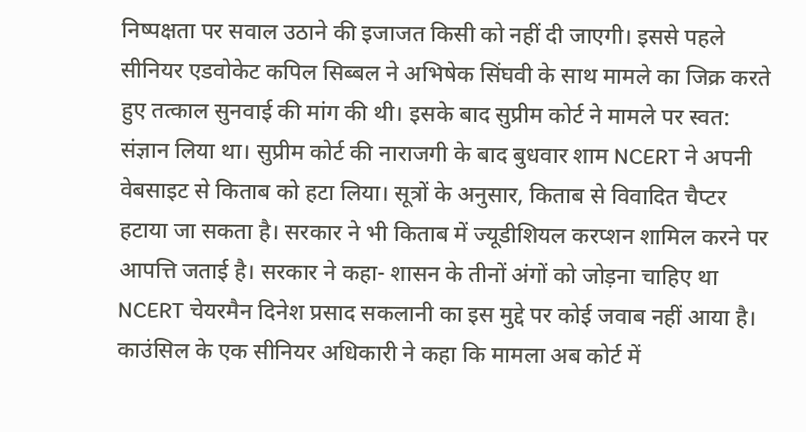निष्पक्षता पर सवाल उठाने की इजाजत किसी को नहीं दी जाएगी। इससे पहले सीनियर एडवोकेट कपिल सिब्बल ने अभिषेक सिंघवी के साथ मामले का जिक्र करते हुए तत्काल सुनवाई की मांग की थी। इसके बाद सुप्रीम कोर्ट ने मामले पर स्वत: संज्ञान लिया था। सुप्रीम कोर्ट की नाराजगी के बाद बुधवार शाम NCERT ने अपनी वेबसाइट से किताब को हटा लिया। सूत्रों के अनुसार, किताब से विवादित चैप्टर हटाया जा सकता है। सरकार ने भी किताब में ज्यूडीशियल करप्शन शामिल करने पर आपत्ति जताई है। सरकार ने कहा- शासन के तीनों अंगों को जोड़ना चाहिए था NCERT चेयरमैन दिनेश प्रसाद सकलानी का इस मुद्दे पर कोई जवाब नहीं आया है। काउंसिल के एक सीनियर अधिकारी ने कहा कि मामला अब कोर्ट में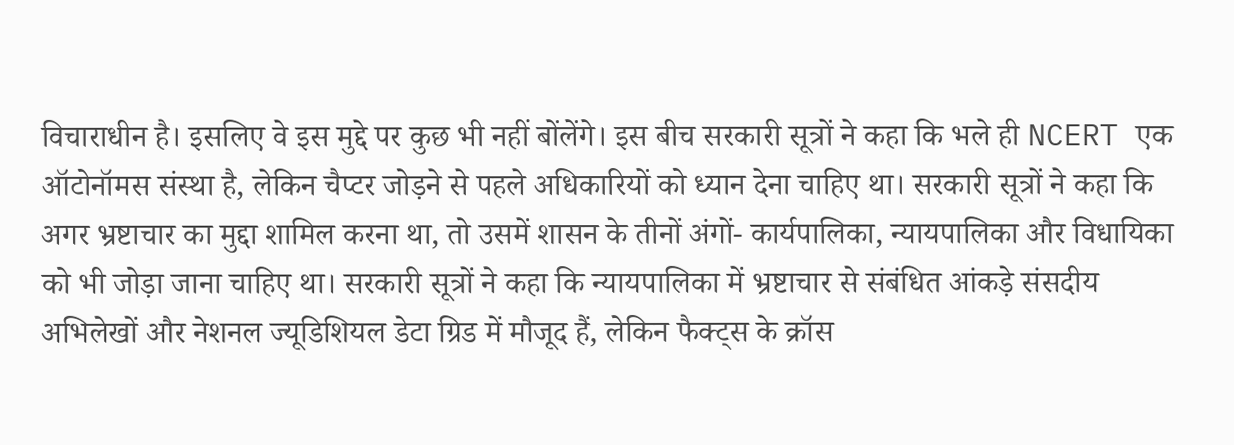विचाराधीन है। इसलिए वे इस मुद्दे पर कुछ भी नहीं बोंलेंगे। इस बीच सरकारी सूत्रों ने कहा कि भले ही NCERT एक ऑटोनॉमस संस्था है, लेकिन चैप्टर जोड़ने से पहले अधिकारियों को ध्यान देना चाहिए था। सरकारी सूत्रों ने कहा कि अगर भ्रष्टाचार का मुद्दा शामिल करना था, तो उसमें शासन के तीनों अंगों- कार्यपालिका, न्यायपालिका और विधायिका को भी जोड़ा जाना चाहिए था। सरकारी सूत्रों ने कहा कि न्यायपालिका में भ्रष्टाचार से संबंधित आंकड़े संसदीय अभिलेखों और नेशनल ज्यूडिशियल डेटा ग्रिड में मौजूद हैं, लेकिन फैक्ट्स के क्रॉस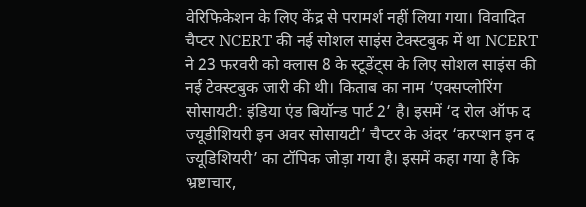वेरिफिकेशन के लिए केंद्र से परामर्श नहीं लिया गया। विवादित चैप्टर NCERT की नई सोशल साइंस टेक्स्टबुक में था NCERT ने 23 फरवरी को क्लास 8 के स्टूडेंट्स के लिए सोशल साइंस की नई टेक्‍स्‍टबुक जारी की थी। किताब का नाम ‘एक्सप्लोरिंग सोसायटी: इंडिया एंड बियॉन्ड पार्ट 2’ है। इसमें ‘द रोल ऑफ द ज्यूडीशियरी इन अवर सोसायटी’ चैप्टर के अंदर ‘करप्‍शन इन द ज्‍यूडिशियरी’ का टॉपिक जोड़ा गया है। इसमें कहा गया है कि भ्रष्टाचार,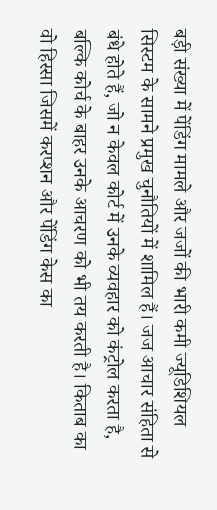बड़ी संख्या में पेंडिंग मामले और जजों की भारी कमी ज्‍यूडिशियल सिस्टम के सामने प्रमुख चुनौतियों में शामिल हैं। जज आचार संहिता से बंधे होते हैं, जो न केवल कोर्ट में उनके व्यवहार को कंट्रोल करता है, बल्कि कोर्च के बाहर उनके आचरण को भी तय करती है। किताब का वो हिस्सा जिसमें करप्शन और पेंडिंग केस का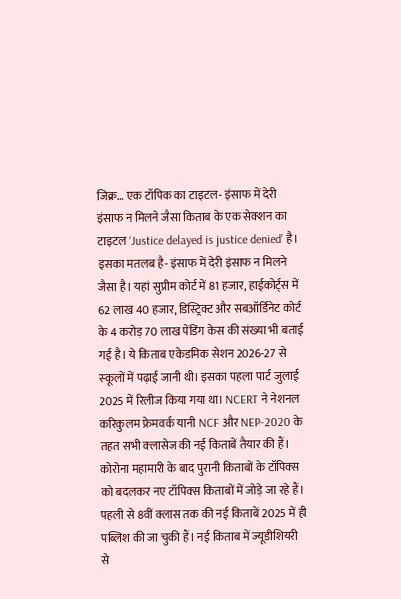जिक्र… एक टॉपिक का टाइटल- इंसाफ में देरी इंसाफ न मिलने जैसा किताब के एक सेक्शन का टाइटल ‘Justice delayed is justice denied’ है। इसका मतलब है- इंसाफ में देरी इंसाफ न मिलने जैसा है। यहां सुप्रीम कोर्ट में 81 हजार, हाईकोर्ट्स में 62 लाख 40 हजार, डिस्ट्रिक्ट और सबऑर्डिनेट कोर्ट के 4 करोड़ 70 लाख पेंडिंग केस की संख्या भी बताई गई है। ये किताब एकेडमिक सेशन 2026-27 से स्‍कूलों में पढ़ाई जानी थी। इसका पहला पार्ट जुलाई 2025 में रिलीज किया गया था। NCERT ने नेशनल करिकुलम फ्रेमवर्क यानी NCF और NEP-2020 के तहत सभी क्‍लासेज की नई किताबें तैयार की हैं। कोरोना महामारी के बाद पुरानी किताबों के टॉपिक्‍स को बदलकर नए टॉपिक्‍स किताबों में जोड़े जा रहे हैं। पहली से 8वीं क्लास तक की नई किताबें 2025 में ही पब्लिश की जा चुकी हैं। नई किताब में ज्यूडीशियरी से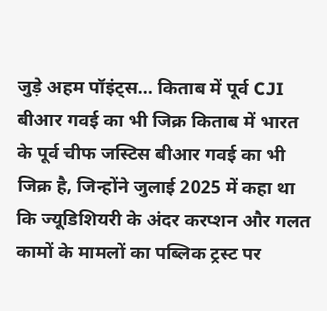जुड़े अहम पॉइंट्स… किताब में पूर्व CJI बीआर गवई का भी जिक्र किताब में भारत के पूर्व चीफ जस्टिस बीआर गवई का भी जिक्र है, जिन्होंने जुलाई 2025 में कहा था कि ज्यूडिशियरी के अंदर करप्शन और गलत कामों के मामलों का पब्लिक ट्रस्ट पर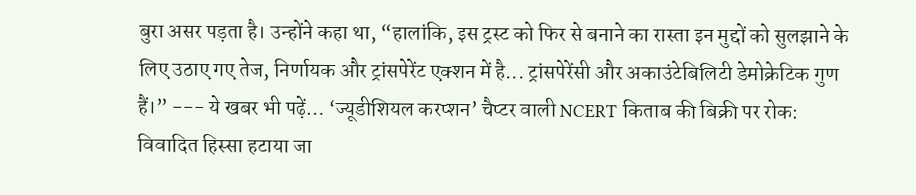बुरा असर पड़ता है। उन्होंने कहा था, “हालांकि, इस ट्रस्ट को फिर से बनाने का रास्ता इन मुद्दों को सुलझाने के लिए उठाए गए तेज, निर्णायक और ट्रांसपेरेंट एक्शन में है... ट्रांसपेरेंसी और अकाउंटेबिलिटी डेमोक्रेटिक गुण हैं।” --- ये खबर भी पढ़ें… ‘ज्यूडीशियल करप्शन’ चैप्टर वाली NCERT किताब की बिक्री पर रोक: विवादित हिस्सा हटाया जा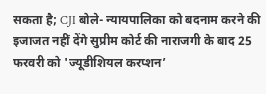सकता है; CJI बोले- न्यायपालिका को बदनाम करने की इजाजत नहीं देंगे सुप्रीम कोर्ट की नाराजगी के बाद 25 फरवरी को 'ज्यूडीशियल करप्शन’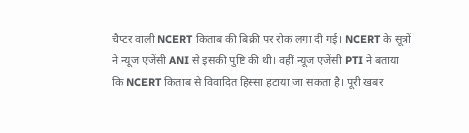चैप्टर वाली NCERT किताब की बिक्री पर रोक लगा दी गई। NCERT के सूत्रों ने न्यूज एजेंसी ANI से इसकी पुष्टि की थी। वहीं न्यूज एजेंसी PTI ने बताया कि NCERT किताब से विवादित हिस्सा हटाया जा सकता है। पूरी खबर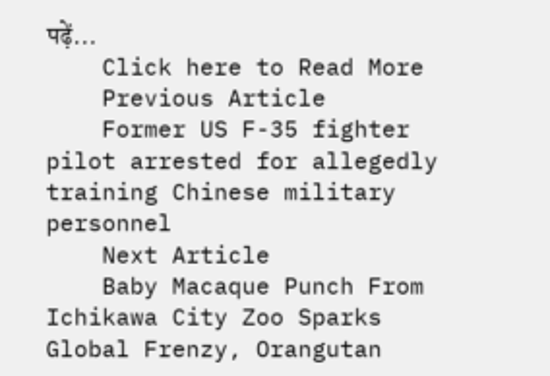पढ़ें…
    Click here to Read More
    Previous Article
    Former US F-35 fighter pilot arrested for allegedly training Chinese military personnel
    Next Article
    Baby Macaque Punch From Ichikawa City Zoo Sparks Global Frenzy, Orangutan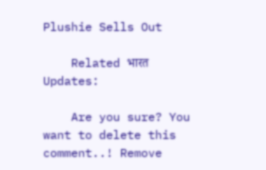Plushie Sells Out

    Related भारत Updates:

    Are you sure? You want to delete this comment..! Remove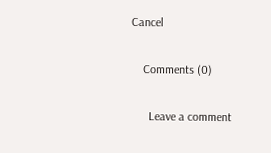Cancel

    Comments (0)

      Leave a comment